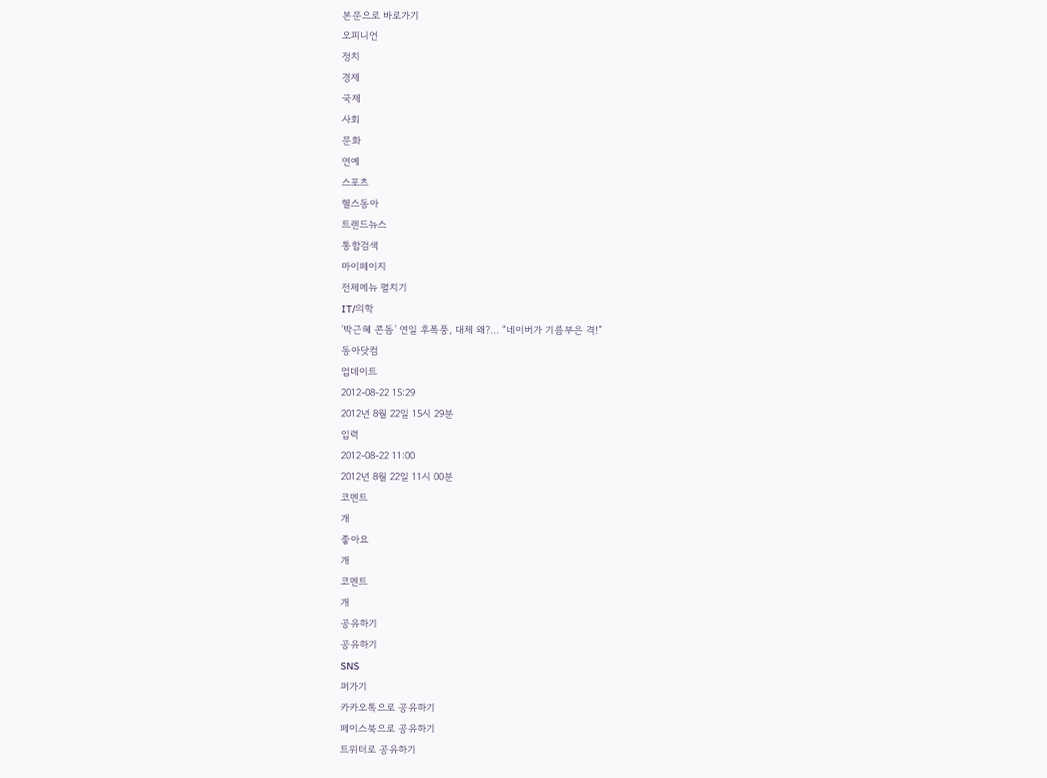본문으로 바로가기
오피니언
정치
경제
국제
사회
문화
연예
스포츠
헬스동아
트렌드뉴스
통합검색
마이페이지
전체메뉴 펼치기
IT/의학
‘박근혜 콘돔’ 연일 후폭풍, 대체 왜?… “네이버가 기름부은 격!”
동아닷컴
업데이트
2012-08-22 15:29
2012년 8월 22일 15시 29분
입력
2012-08-22 11:00
2012년 8월 22일 11시 00분
코멘트
개
좋아요
개
코멘트
개
공유하기
공유하기
SNS
퍼가기
카카오톡으로 공유하기
페이스북으로 공유하기
트위터로 공유하기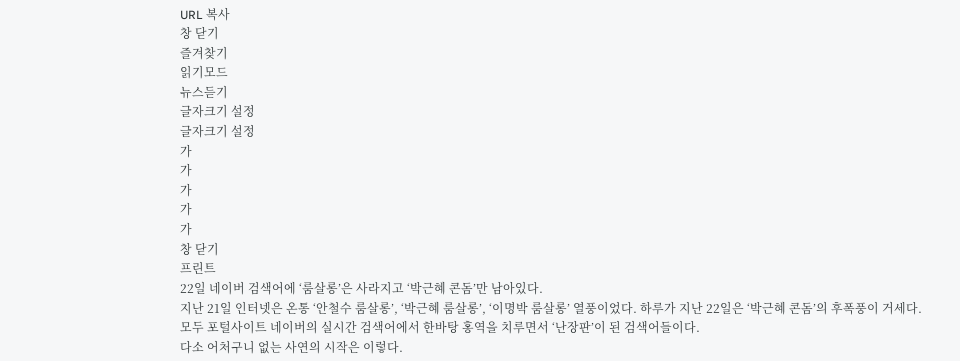URL 복사
창 닫기
즐겨찾기
읽기모드
뉴스듣기
글자크기 설정
글자크기 설정
가
가
가
가
가
창 닫기
프린트
22일 네이버 검색어에 ‘룸살롱’은 사라지고 ‘박근혜 콘돔’만 남아있다.
지난 21일 인터넷은 온통 ‘안철수 룸살롱’, ‘박근혜 룸살롱’, ‘이명박 룸살롱’ 열풍이었다. 하루가 지난 22일은 ‘박근혜 콘돔’의 후폭풍이 거세다.
모두 포털사이트 네이버의 실시간 검색어에서 한바탕 홍역을 치루면서 ‘난장판’이 된 검색어들이다.
다소 어처구니 없는 사연의 시작은 이렇다.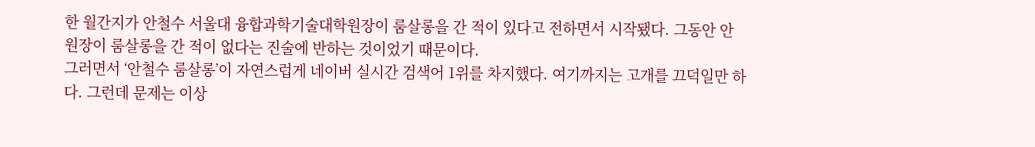한 월간지가 안철수 서울대 융합과학기술대학원장이 룸살롱을 간 적이 있다고 전하면서 시작됐다. 그동안 안 원장이 룸살롱을 간 적이 없다는 진술에 반하는 것이었기 때문이다.
그러면서 ‘안철수 룸살롱’이 자연스럽게 네이버 실시간 검색어 1위를 차지했다. 여기까지는 고개를 끄덕일만 하다. 그런데 문제는 이상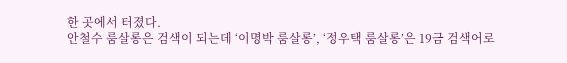한 곳에서 터졌다.
안철수 룸살롱은 검색이 되는데 ‘이명박 룸살롱’, ‘정우택 룸살롱’은 19금 검색어로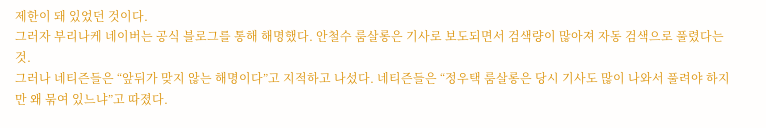제한이 돼 있었던 것이다.
그러자 부리나케 네이버는 공식 블로그를 통해 해명했다. 안철수 룸살롱은 기사로 보도되면서 검색량이 많아져 자동 검색으로 풀렸다는 것.
그러나 네티즌들은 “앞뒤가 맞지 않는 해명이다”고 지적하고 나섰다. 네티즌들은 “정우택 룸살롱은 당시 기사도 많이 나와서 풀려야 하지만 왜 묶여 있느냐”고 따졌다.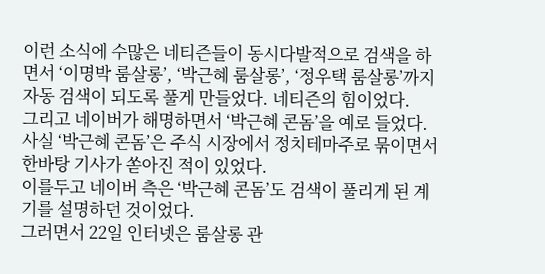이런 소식에 수많은 네티즌들이 동시다발적으로 검색을 하면서 ‘이명박 룸살롱’, ‘박근혜 룸살롱’, ‘정우택 룸살롱’까지 자동 검색이 되도록 풀게 만들었다. 네티즌의 힘이었다.
그리고 네이버가 해명하면서 ‘박근혜 콘돔’을 예로 들었다. 사실 ‘박근혜 콘돔’은 주식 시장에서 정치테마주로 묶이면서 한바탕 기사가 쏟아진 적이 있었다.
이를두고 네이버 측은 ‘박근혜 콘돔’도 검색이 풀리게 된 계기를 설명하던 것이었다.
그러면서 22일 인터넷은 룸살롱 관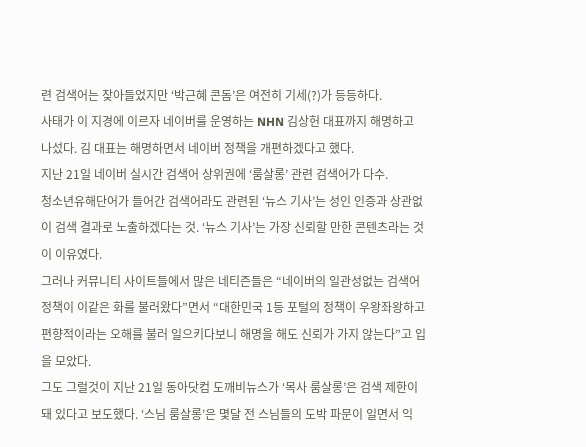련 검색어는 잦아들었지만 ‘박근혜 콘돔’은 여전히 기세(?)가 등등하다.
사태가 이 지경에 이르자 네이버를 운영하는 NHN 김상헌 대표까지 해명하고 나섰다. 김 대표는 해명하면서 네이버 정책을 개편하겠다고 했다.
지난 21일 네이버 실시간 검색어 상위권에 ‘룸살롱’ 관련 검색어가 다수.
청소년유해단어가 들어간 검색어라도 관련된 ‘뉴스 기사’는 성인 인증과 상관없이 검색 결과로 노출하겠다는 것. ‘뉴스 기사’는 가장 신뢰할 만한 콘텐츠라는 것이 이유였다.
그러나 커뮤니티 사이트들에서 많은 네티즌들은 “네이버의 일관성없는 검색어 정책이 이같은 화를 불러왔다”면서 “대한민국 1등 포털의 정책이 우왕좌왕하고 편향적이라는 오해를 불러 일으키다보니 해명을 해도 신뢰가 가지 않는다”고 입을 모았다.
그도 그럴것이 지난 21일 동아닷컴 도깨비뉴스가 ‘목사 룸살롱’은 검색 제한이 돼 있다고 보도했다. ‘스님 룸살롱’은 몇달 전 스님들의 도박 파문이 일면서 익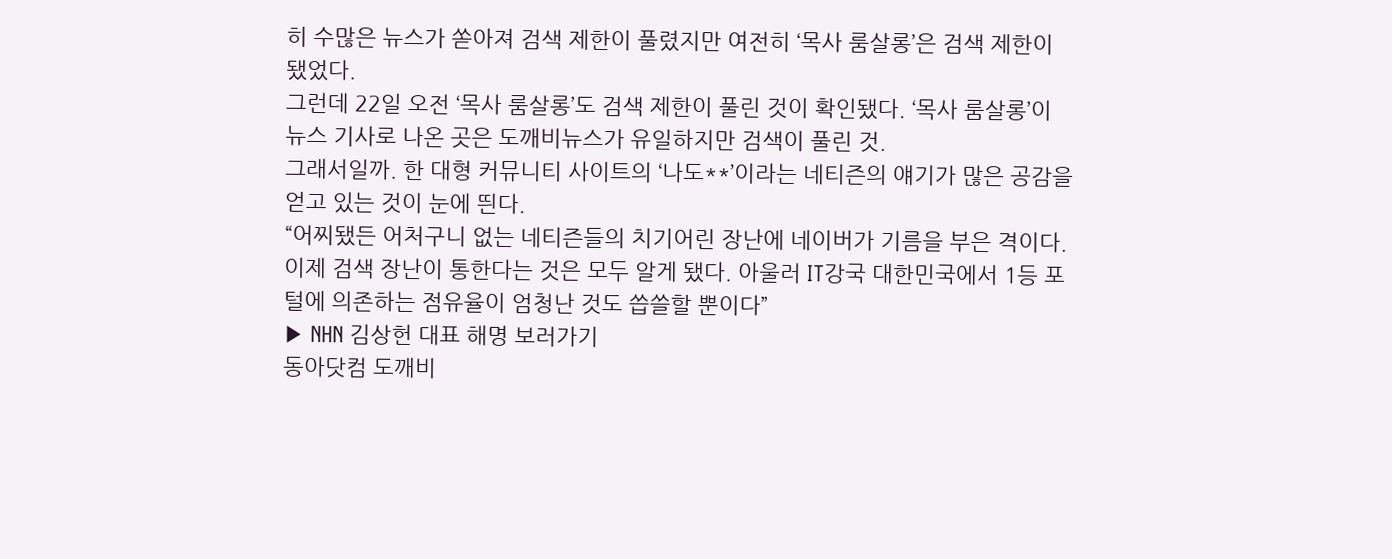히 수많은 뉴스가 쏟아져 검색 제한이 풀렸지만 여전히 ‘목사 룸살롱’은 검색 제한이 됐었다.
그런데 22일 오전 ‘목사 룸살롱’도 검색 제한이 풀린 것이 확인됐다. ‘목사 룸살롱’이 뉴스 기사로 나온 곳은 도깨비뉴스가 유일하지만 검색이 풀린 것.
그래서일까. 한 대형 커뮤니티 사이트의 ‘나도**’이라는 네티즌의 얘기가 많은 공감을 얻고 있는 것이 눈에 띈다.
“어찌됐든 어처구니 없는 네티즌들의 치기어린 장난에 네이버가 기름을 부은 격이다. 이제 검색 장난이 통한다는 것은 모두 알게 됐다. 아울러 IT강국 대한민국에서 1등 포털에 의존하는 점유율이 엄청난 것도 씁쓸할 뿐이다”
▶ NHN 김상헌 대표 해명 보러가기
동아닷컴 도깨비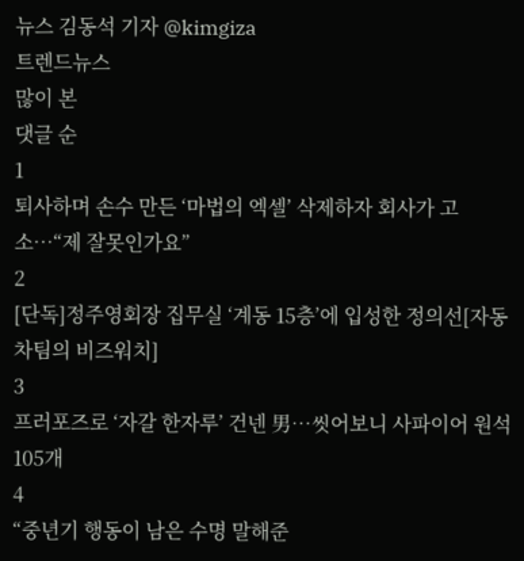뉴스 김동석 기자 @kimgiza
트렌드뉴스
많이 본
댓글 순
1
퇴사하며 손수 만든 ‘마법의 엑셀’ 삭제하자 회사가 고소…“제 잘못인가요”
2
[단독]정주영회장 집무실 ‘계동 15층’에 입성한 정의선[자동차팀의 비즈워치]
3
프러포즈로 ‘자갈 한자루’ 건넨 男…씻어보니 사파이어 원석 105개
4
“중년기 행동이 남은 수명 말해준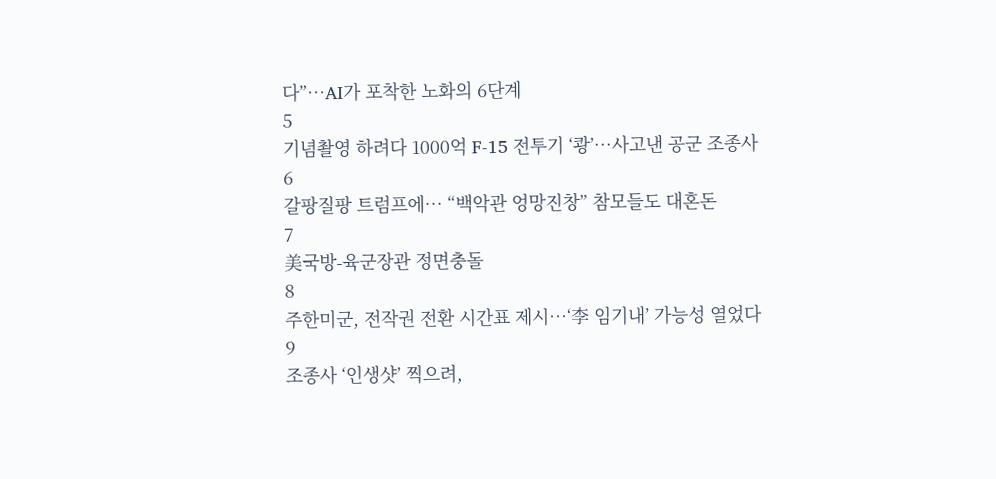다”…AI가 포착한 노화의 6단계
5
기념촬영 하려다 1000억 F-15 전투기 ‘쾅’…사고낸 공군 조종사
6
갈팡질팡 트럼프에… “백악관 엉망진창” 참모들도 대혼돈
7
美국방-육군장관 정면충돌
8
주한미군, 전작권 전환 시간표 제시…‘李 임기내’ 가능성 열었다
9
조종사 ‘인생샷’ 찍으려,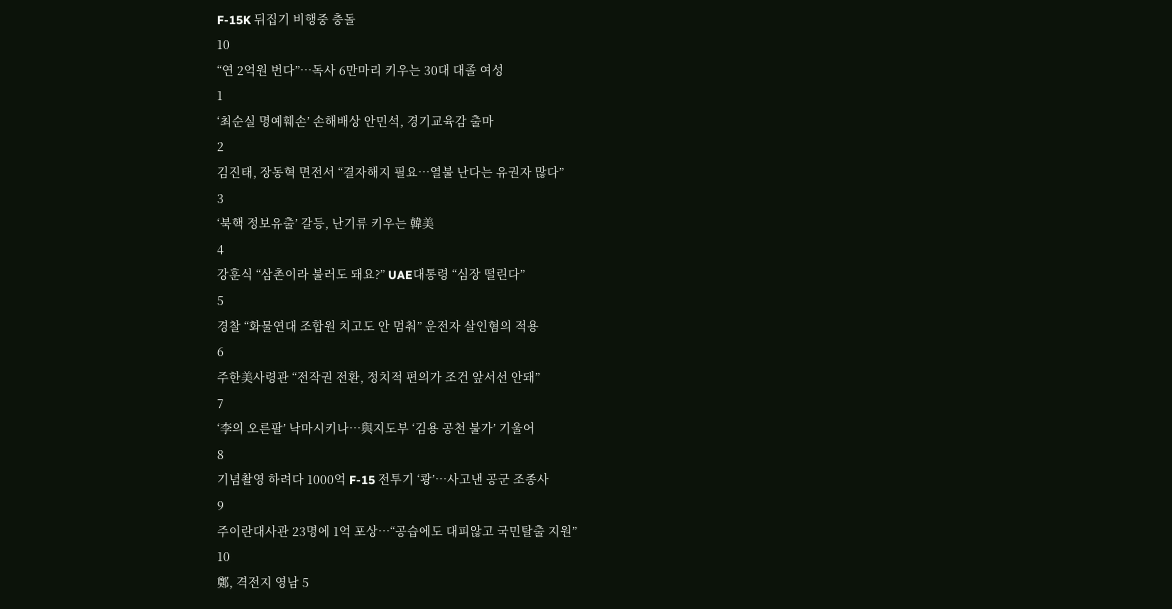F-15K 뒤집기 비행중 충돌
10
“연 2억원 번다”…독사 6만마리 키우는 30대 대졸 여성
1
‘최순실 명예훼손’ 손해배상 안민석, 경기교육감 출마
2
김진태, 장동혁 면전서 “결자해지 필요…열불 난다는 유권자 많다”
3
‘북핵 정보유출’ 갈등, 난기류 키우는 韓美
4
강훈식 “삼촌이라 불러도 돼요?” UAE대통령 “심장 떨린다”
5
경찰 “화물연대 조합원 치고도 안 멈춰” 운전자 살인혐의 적용
6
주한美사령관 “전작권 전환, 정치적 편의가 조건 앞서선 안돼”
7
‘李의 오른팔’ 낙마시키나…與지도부 ‘김용 공천 불가’ 기울어
8
기념촬영 하려다 1000억 F-15 전투기 ‘쾅’…사고낸 공군 조종사
9
주이란대사관 23명에 1억 포상…“공습에도 대피않고 국민탈출 지원”
10
鄭, 격전지 영남 5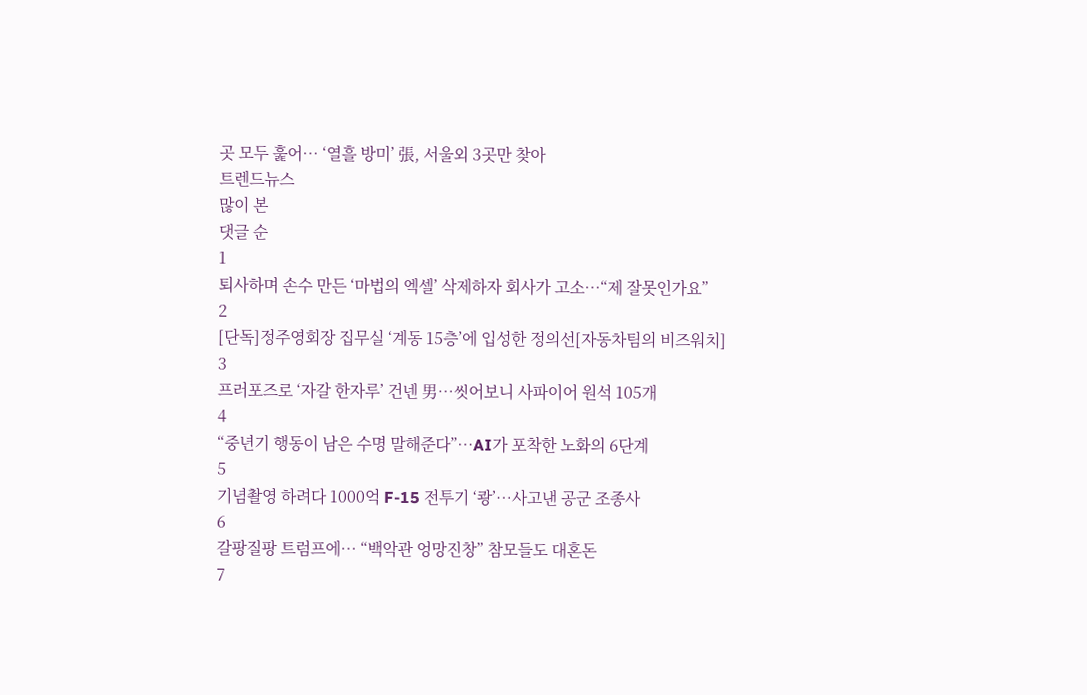곳 모두 훑어… ‘열흘 방미’ 張, 서울외 3곳만 찾아
트렌드뉴스
많이 본
댓글 순
1
퇴사하며 손수 만든 ‘마법의 엑셀’ 삭제하자 회사가 고소…“제 잘못인가요”
2
[단독]정주영회장 집무실 ‘계동 15층’에 입성한 정의선[자동차팀의 비즈워치]
3
프러포즈로 ‘자갈 한자루’ 건넨 男…씻어보니 사파이어 원석 105개
4
“중년기 행동이 남은 수명 말해준다”…AI가 포착한 노화의 6단계
5
기념촬영 하려다 1000억 F-15 전투기 ‘쾅’…사고낸 공군 조종사
6
갈팡질팡 트럼프에… “백악관 엉망진창” 참모들도 대혼돈
7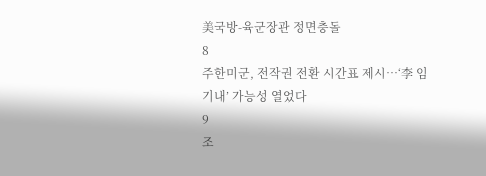美국방-육군장관 정면충돌
8
주한미군, 전작권 전환 시간표 제시…‘李 임기내’ 가능성 열었다
9
조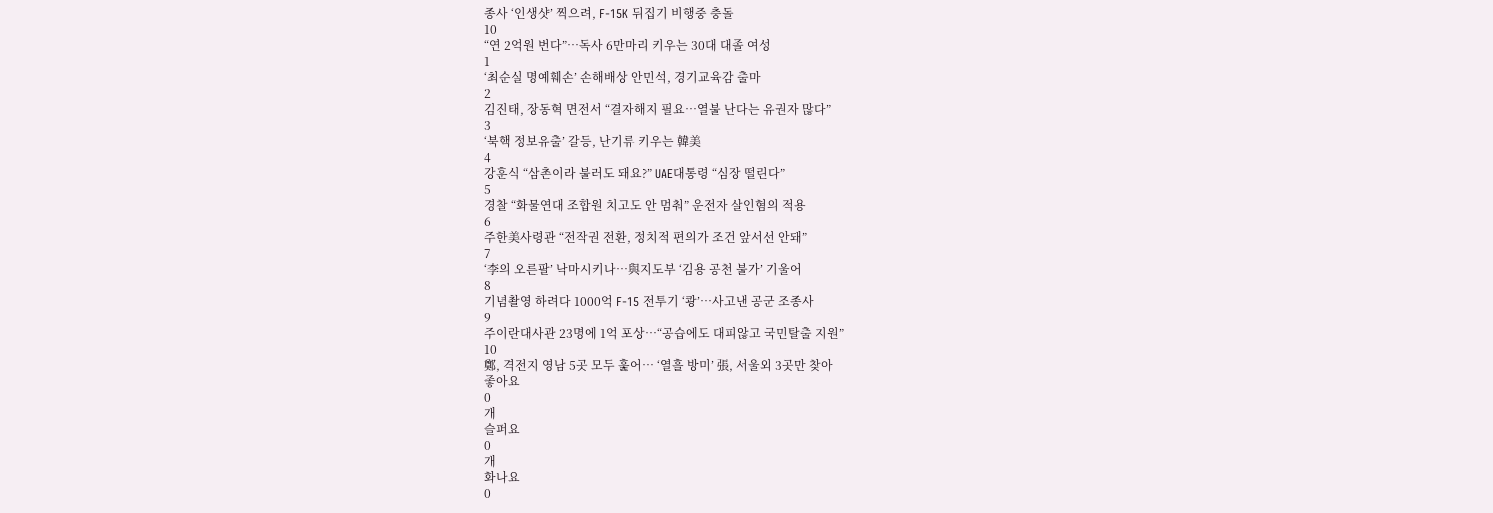종사 ‘인생샷’ 찍으려, F-15K 뒤집기 비행중 충돌
10
“연 2억원 번다”…독사 6만마리 키우는 30대 대졸 여성
1
‘최순실 명예훼손’ 손해배상 안민석, 경기교육감 출마
2
김진태, 장동혁 면전서 “결자해지 필요…열불 난다는 유권자 많다”
3
‘북핵 정보유출’ 갈등, 난기류 키우는 韓美
4
강훈식 “삼촌이라 불러도 돼요?” UAE대통령 “심장 떨린다”
5
경찰 “화물연대 조합원 치고도 안 멈춰” 운전자 살인혐의 적용
6
주한美사령관 “전작권 전환, 정치적 편의가 조건 앞서선 안돼”
7
‘李의 오른팔’ 낙마시키나…與지도부 ‘김용 공천 불가’ 기울어
8
기념촬영 하려다 1000억 F-15 전투기 ‘쾅’…사고낸 공군 조종사
9
주이란대사관 23명에 1억 포상…“공습에도 대피않고 국민탈출 지원”
10
鄭, 격전지 영남 5곳 모두 훑어… ‘열흘 방미’ 張, 서울외 3곳만 찾아
좋아요
0
개
슬퍼요
0
개
화나요
0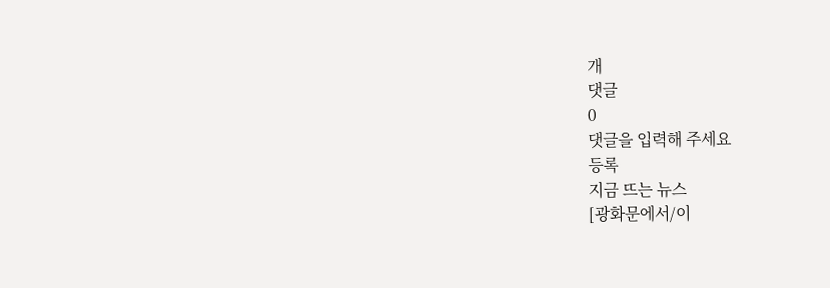개
댓글
0
댓글을 입력해 주세요
등록
지금 뜨는 뉴스
[광화문에서/이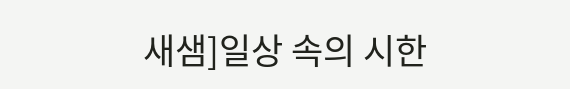새샘]일상 속의 시한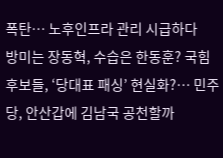폭탄… 노후인프라 관리 시급하다
방미는 장동혁, 수습은 한동훈? 국힘 후보들, ‘당대표 패싱’ 현실화?… 민주당, 안산갑에 김남국 공천할까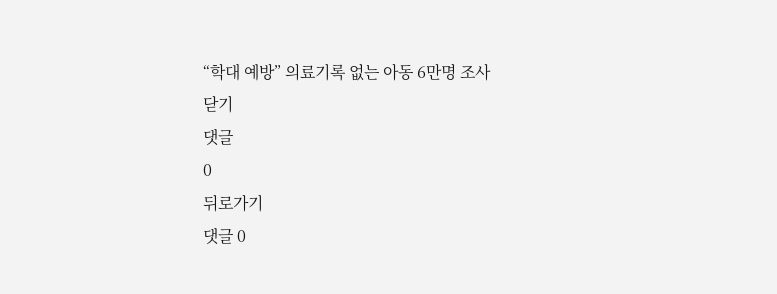“학대 예방” 의료기록 없는 아동 6만명 조사
닫기
댓글
0
뒤로가기
댓글 0